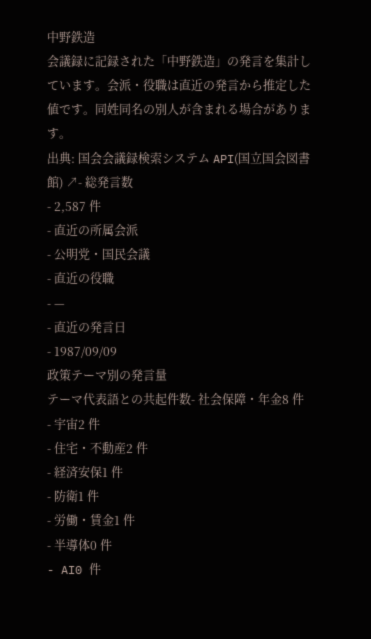中野鉄造
会議録に記録された「中野鉄造」の発言を集計しています。会派・役職は直近の発言から推定した値です。同姓同名の別人が含まれる場合があります。
出典: 国会会議録検索システム API(国立国会図書館) ↗- 総発言数
- 2,587 件
- 直近の所属会派
- 公明党・国民会議
- 直近の役職
- —
- 直近の発言日
- 1987/09/09
政策テーマ別の発言量
テーマ代表語との共起件数- 社会保障・年金8 件
- 宇宙2 件
- 住宅・不動産2 件
- 経済安保1 件
- 防衛1 件
- 労働・賃金1 件
- 半導体0 件
- AI0 件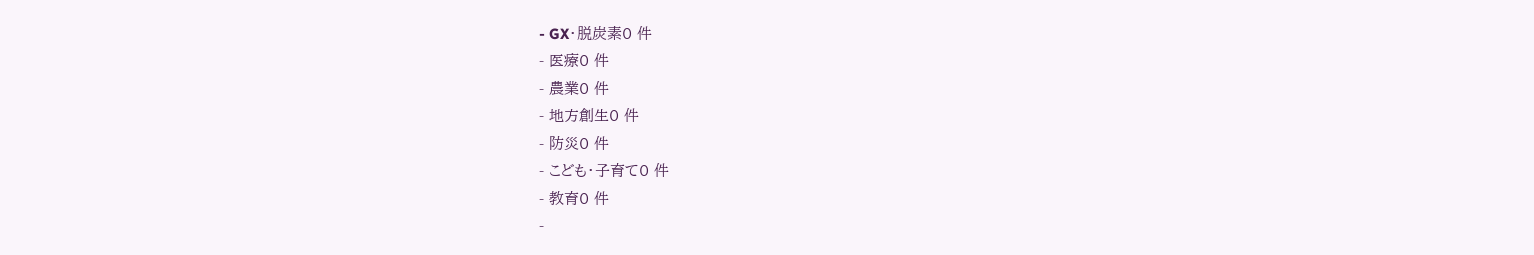- GX・脱炭素0 件
- 医療0 件
- 農業0 件
- 地方創生0 件
- 防災0 件
- こども・子育て0 件
- 教育0 件
-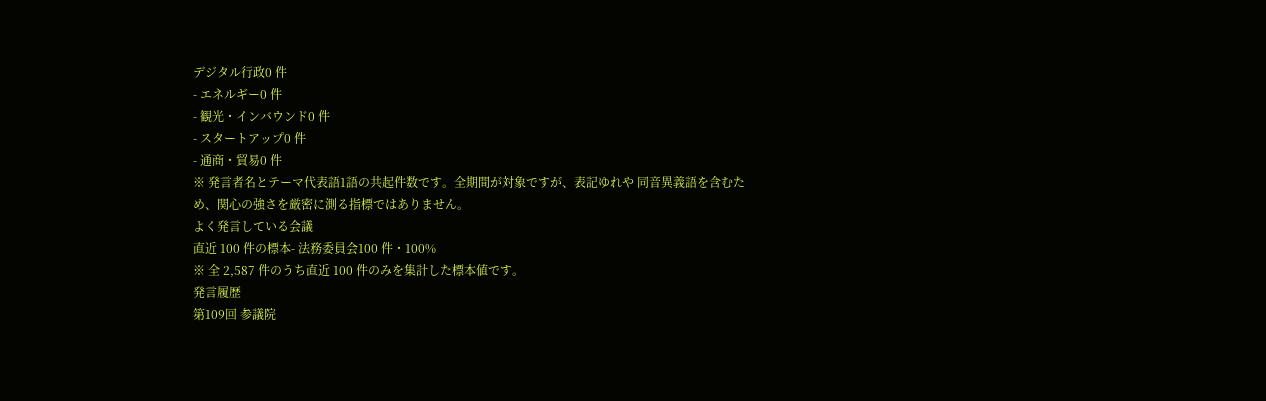デジタル行政0 件
- エネルギー0 件
- 観光・インバウンド0 件
- スタートアップ0 件
- 通商・貿易0 件
※ 発言者名とテーマ代表語1語の共起件数です。全期間が対象ですが、表記ゆれや 同音異義語を含むため、関心の強さを厳密に測る指標ではありません。
よく発言している会議
直近 100 件の標本- 法務委員会100 件・100%
※ 全 2,587 件のうち直近 100 件のみを集計した標本値です。
発言履歴
第109回 参議院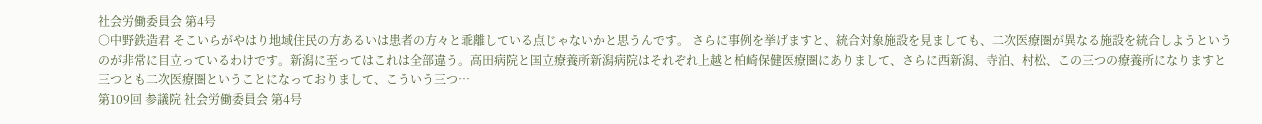社会労働委員会 第4号
○中野鉄造君 そこいらがやはり地域住民の方あるいは患者の方々と乖離している点じゃないかと思うんです。 さらに事例を挙げますと、統合対象施設を見ましても、二次医療圏が異なる施設を統合しようというのが非常に目立っているわけです。新潟に至ってはこれは全部違う。高田病院と国立療養所新潟病院はそれぞれ上越と柏崎保健医療圏にありまして、さらに西新潟、寺泊、村松、この三つの療養所になりますと三つとも二次医療圏ということになっておりまして、こういう三つ…
第109回 参議院 社会労働委員会 第4号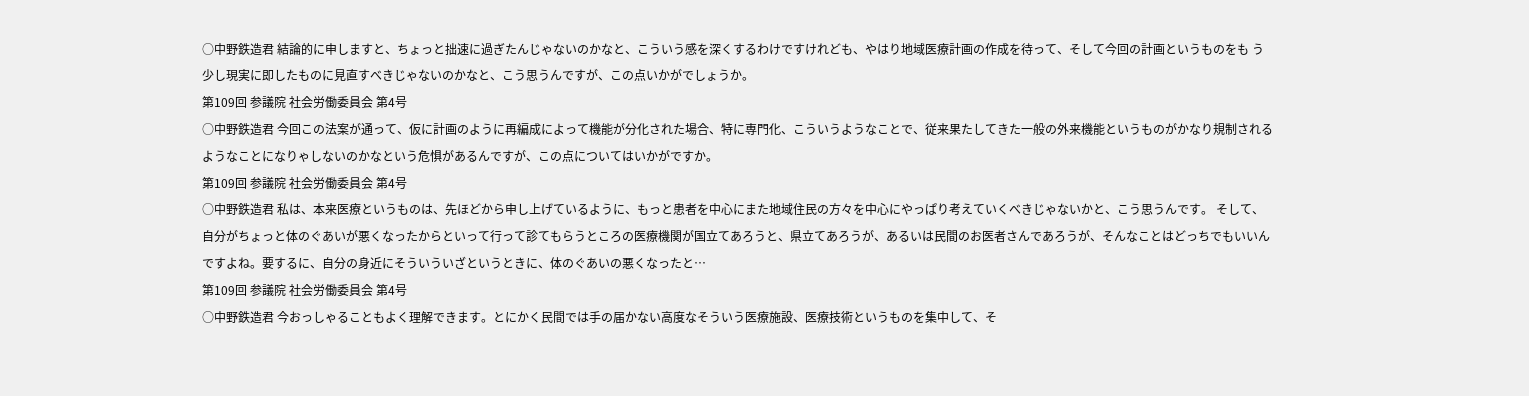○中野鉄造君 結論的に申しますと、ちょっと拙速に過ぎたんじゃないのかなと、こういう感を深くするわけですけれども、やはり地域医療計画の作成を待って、そして今回の計画というものをも う少し現実に即したものに見直すべきじゃないのかなと、こう思うんですが、この点いかがでしょうか。
第109回 参議院 社会労働委員会 第4号
○中野鉄造君 今回この法案が通って、仮に計画のように再編成によって機能が分化された場合、特に専門化、こういうようなことで、従来果たしてきた一般の外来機能というものがかなり規制されるようなことになりゃしないのかなという危惧があるんですが、この点についてはいかがですか。
第109回 参議院 社会労働委員会 第4号
○中野鉄造君 私は、本来医療というものは、先ほどから申し上げているように、もっと患者を中心にまた地域住民の方々を中心にやっぱり考えていくべきじゃないかと、こう思うんです。 そして、自分がちょっと体のぐあいが悪くなったからといって行って診てもらうところの医療機関が国立てあろうと、県立てあろうが、あるいは民間のお医者さんであろうが、そんなことはどっちでもいいんですよね。要するに、自分の身近にそういういざというときに、体のぐあいの悪くなったと…
第109回 参議院 社会労働委員会 第4号
○中野鉄造君 今おっしゃることもよく理解できます。とにかく民間では手の届かない高度なそういう医療施設、医療技術というものを集中して、そ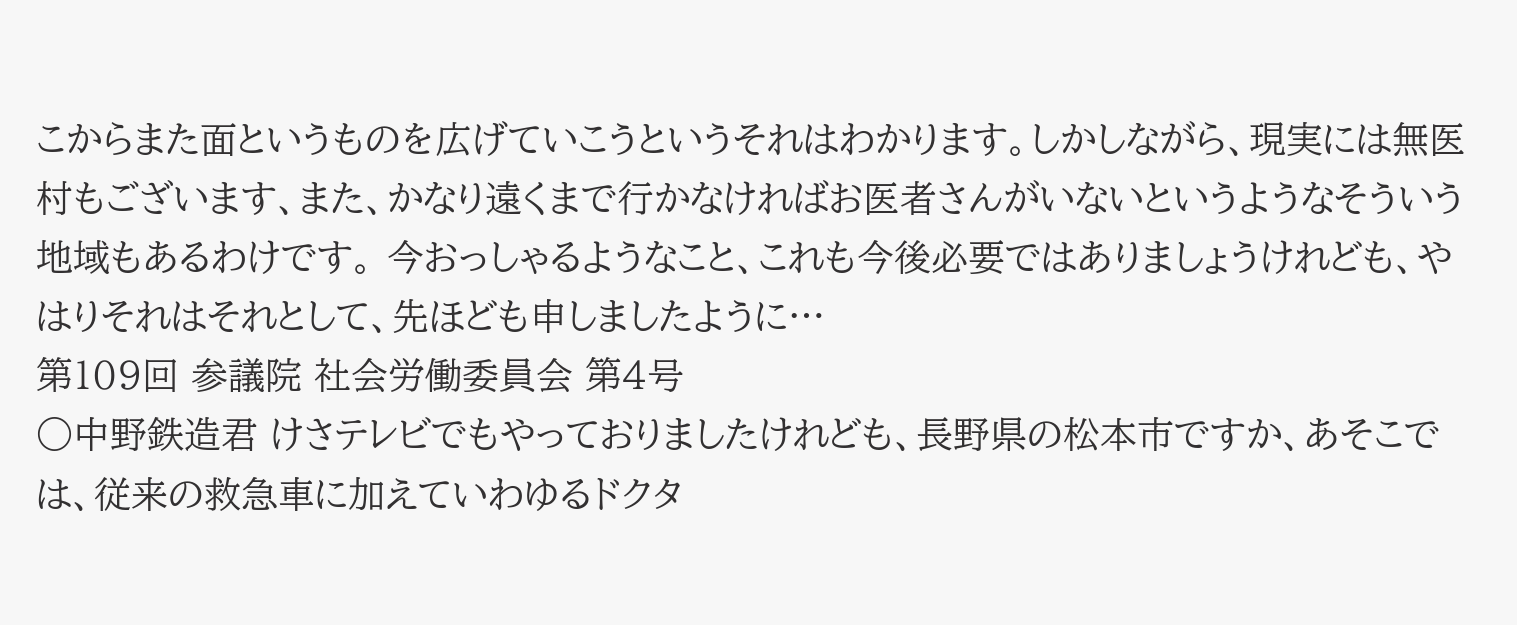こからまた面というものを広げていこうというそれはわかります。しかしながら、現実には無医村もございます、また、かなり遠くまで行かなければお医者さんがいないというようなそういう地域もあるわけです。 今おっしゃるようなこと、これも今後必要ではありましょうけれども、やはりそれはそれとして、先ほども申しましたように…
第109回 参議院 社会労働委員会 第4号
○中野鉄造君 けさテレビでもやっておりましたけれども、長野県の松本市ですか、あそこでは、従来の救急車に加えていわゆるドクタ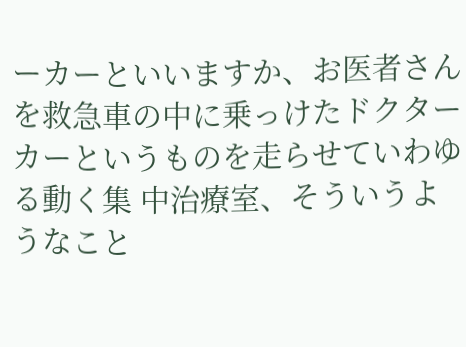ーカーといいますか、お医者さんを救急車の中に乗っけたドクターカーというものを走らせていわゆる動く集 中治療室、そういうようなこと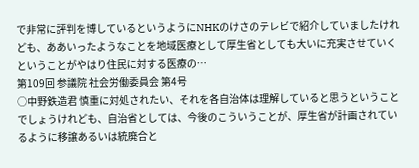で非常に評判を博しているというようにNHKのけさのテレビで紹介していましたけれども、ああいったようなことを地域医療として厚生省としても大いに充実させていくということがやはり住民に対する医療の…
第109回 参議院 社会労働委員会 第4号
○中野鉄造君 慎重に対処されたい、それを各自治体は理解していると思うということでしょうけれども、自治省としては、今後のこういうことが、厚生省が計画されているように移譲あるいは統廃合と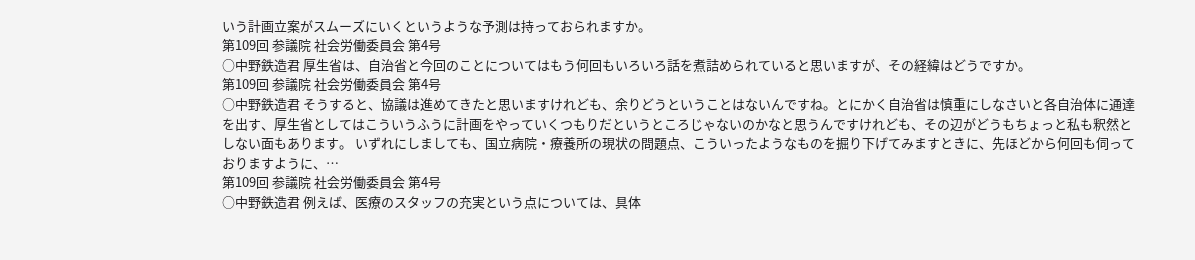いう計画立案がスムーズにいくというような予測は持っておられますか。
第109回 参議院 社会労働委員会 第4号
○中野鉄造君 厚生省は、自治省と今回のことについてはもう何回もいろいろ話を煮詰められていると思いますが、その経緯はどうですか。
第109回 参議院 社会労働委員会 第4号
○中野鉄造君 そうすると、協議は進めてきたと思いますけれども、余りどうということはないんですね。とにかく自治省は慎重にしなさいと各自治体に通達を出す、厚生省としてはこういうふうに計画をやっていくつもりだというところじゃないのかなと思うんですけれども、その辺がどうもちょっと私も釈然としない面もあります。 いずれにしましても、国立病院・療養所の現状の問題点、こういったようなものを掘り下げてみますときに、先ほどから何回も伺っておりますように、…
第109回 参議院 社会労働委員会 第4号
○中野鉄造君 例えば、医療のスタッフの充実という点については、具体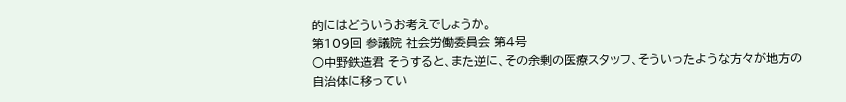的にはどういうお考えでしょうか。
第109回 参議院 社会労働委員会 第4号
○中野鉄造君 そうすると、また逆に、その余剰の医療スタッフ、そういったような方々が地方の自治体に移ってい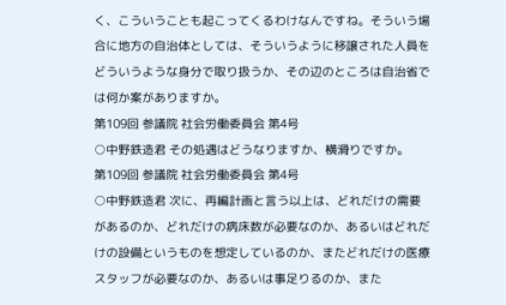く、こういうことも起こってくるわけなんですね。そういう場合に地方の自治体としては、そういうように移譲された人員をどういうような身分で取り扱うか、その辺のところは自治省では何か案がありますか。
第109回 参議院 社会労働委員会 第4号
○中野鉄造君 その処遇はどうなりますか、横滑りですか。
第109回 参議院 社会労働委員会 第4号
○中野鉄造君 次に、再編計画と言う以上は、どれだけの需要があるのか、どれだけの病床数が必要なのか、あるいはどれだけの設備というものを想定しているのか、またどれだけの医療スタッフが必要なのか、あるいは事足りるのか、また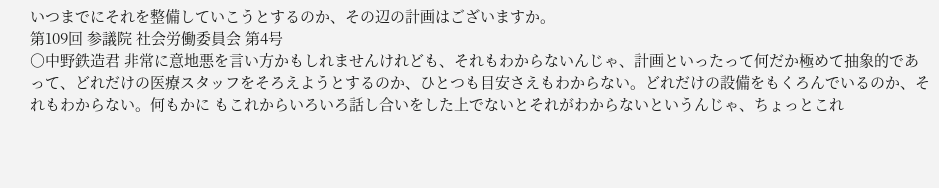いつまでにそれを整備していこうとするのか、その辺の計画はございますか。
第109回 参議院 社会労働委員会 第4号
○中野鉄造君 非常に意地悪を言い方かもしれませんけれども、それもわからないんじゃ、計画といったって何だか極めて抽象的であって、どれだけの医療スタッフをそろえようとするのか、ひとつも目安さえもわからない。どれだけの設備をもくろんでいるのか、それもわからない。何もかに もこれからいろいろ話し合いをした上でないとそれがわからないというんじゃ、ちょっとこれ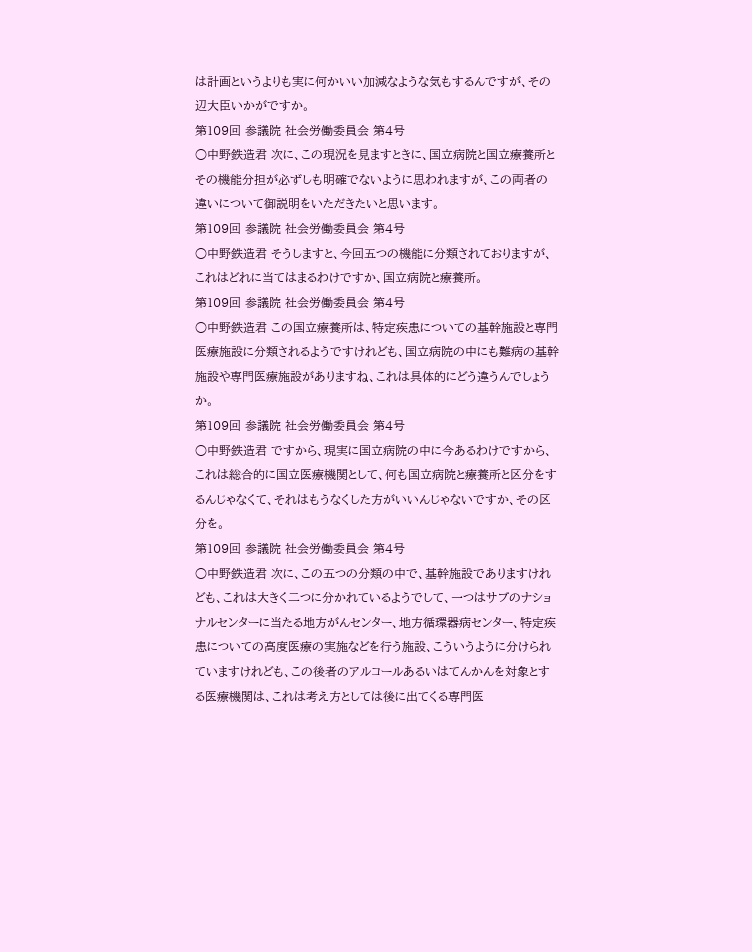は計画というよりも実に何かいい加減なような気もするんですが、その辺大臣いかがですか。
第109回 参議院 社会労働委員会 第4号
○中野鉄造君 次に、この現況を見ますときに、国立病院と国立療養所とその機能分担が必ずしも明確でないように思われますが、この両者の違いについて御説明をいただきたいと思います。
第109回 参議院 社会労働委員会 第4号
○中野鉄造君 そうしますと、今回五つの機能に分類されておりますが、これはどれに当てはまるわけですか、国立病院と療養所。
第109回 参議院 社会労働委員会 第4号
○中野鉄造君 この国立療養所は、特定疾患についての基幹施設と専門医療施設に分類されるようですけれども、国立病院の中にも難病の基幹施設や専門医療施設がありますね、これは具体的にどう違うんでしょうか。
第109回 参議院 社会労働委員会 第4号
○中野鉄造君 ですから、現実に国立病院の中に今あるわけですから、これは総合的に国立医療機関として、何も国立病院と療養所と区分をするんじゃなくて、それはもうなくした方がいいんじゃないですか、その区分を。
第109回 参議院 社会労働委員会 第4号
○中野鉄造君 次に、この五つの分類の中で、基幹施設でありますけれども、これは大きく二つに分かれているようでして、一つはサブのナショナルセンターに当たる地方がんセンター、地方循環器病センター、特定疾患についての高度医療の実施などを行う施設、こういうように分けられていますけれども、この後者のアルコールあるいはてんかんを対象とする医療機関は、これは考え方としては後に出てくる専門医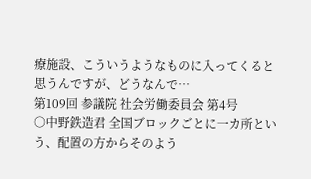療施設、こういうようなものに入ってくると思うんですが、どうなんで…
第109回 参議院 社会労働委員会 第4号
○中野鉄造君 全国ブロックごとに一カ所という、配置の方からそのよう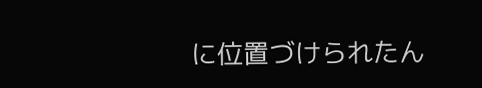に位置づけられたん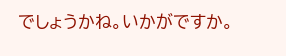でしょうかね。いかがですか。